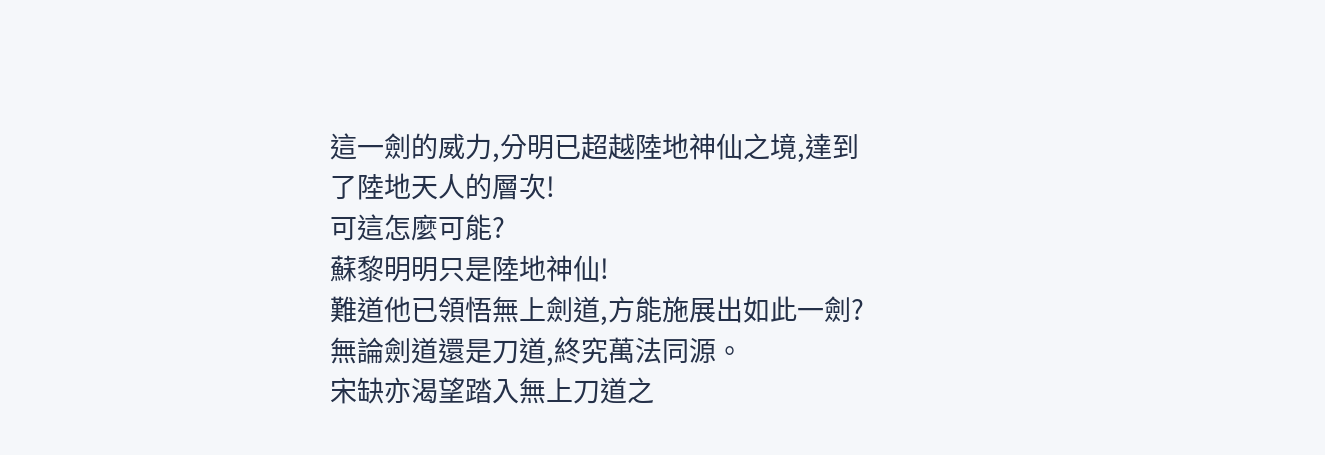這一劍的威力,分明已超越陸地神仙之境,達到了陸地天人的層次!
可這怎麼可能?
蘇黎明明只是陸地神仙!
難道他已領悟無上劍道,方能施展出如此一劍?
無論劍道還是刀道,終究萬法同源。
宋缺亦渴望踏入無上刀道之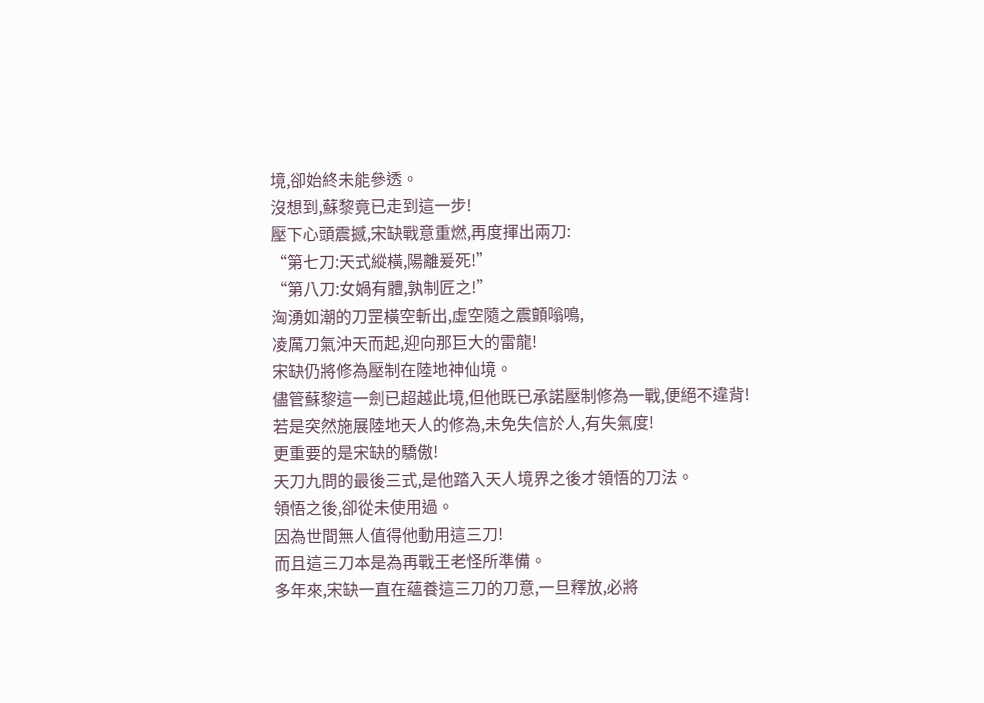境,卻始終未能參透。
沒想到,蘇黎竟已走到這一步!
壓下心頭震撼,宋缺戰意重燃,再度揮出兩刀:
“第七刀:天式縱橫,陽離爰死!”
“第八刀:女媧有體,孰制匠之!”
洶湧如潮的刀罡橫空斬出,虛空隨之震顫嗡鳴,
凌厲刀氣沖天而起,迎向那巨大的雷龍!
宋缺仍將修為壓制在陸地神仙境。
儘管蘇黎這一劍已超越此境,但他既已承諾壓制修為一戰,便絕不違背!
若是突然施展陸地天人的修為,未免失信於人,有失氣度!
更重要的是宋缺的驕傲!
天刀九問的最後三式,是他踏入天人境界之後才領悟的刀法。
領悟之後,卻從未使用過。
因為世間無人值得他動用這三刀!
而且這三刀本是為再戰王老怪所準備。
多年來,宋缺一直在蘊養這三刀的刀意,一旦釋放,必將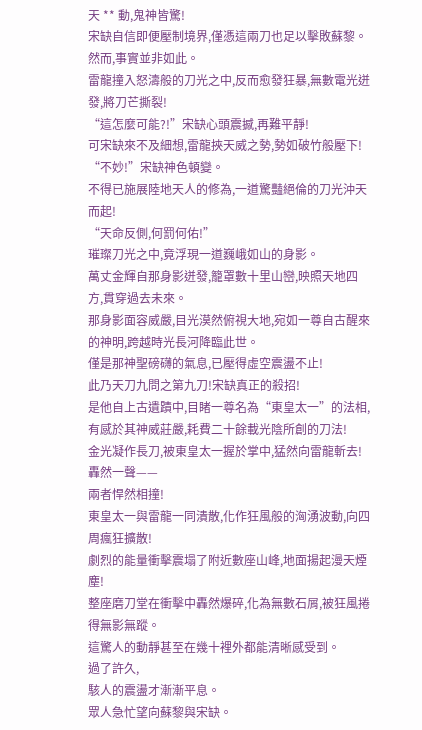天 ** 動,鬼神皆驚!
宋缺自信即便壓制境界,僅憑這兩刀也足以擊敗蘇黎。
然而,事實並非如此。
雷龍撞入怒濤般的刀光之中,反而愈發狂暴,無數電光迸發,將刀芒撕裂!
“這怎麼可能?!”宋缺心頭震撼,再難平靜!
可宋缺來不及細想,雷龍挾天威之勢,勢如破竹般壓下!
“不妙!”宋缺神色頓變。
不得已施展陸地天人的修為,一道驚豔絕倫的刀光沖天而起!
“天命反側,何罰何佑!”
璀璨刀光之中,竟浮現一道巍峨如山的身影。
萬丈金輝自那身影迸發,籠罩數十里山巒,映照天地四方,貫穿過去未來。
那身影面容威嚴,目光漠然俯視大地,宛如一尊自古醒來的神明,跨越時光長河降臨此世。
僅是那神聖磅礴的氣息,已壓得虛空震盪不止!
此乃天刀九問之第九刀!宋缺真正的殺招!
是他自上古遺蹟中,目睹一尊名為“東皇太一”的法相,
有感於其神威莊嚴,耗費二十餘載光陰所創的刀法!
金光凝作長刀,被東皇太一握於掌中,猛然向雷龍斬去!
轟然一聲——
兩者悍然相撞!
東皇太一與雷龍一同潰散,化作狂風般的洶湧波動,向四周瘋狂擴散!
劇烈的能量衝擊震塌了附近數座山峰,地面揚起漫天煙塵!
整座磨刀堂在衝擊中轟然爆碎,化為無數石屑,被狂風捲得無影無蹤。
這驚人的動靜甚至在幾十裡外都能清晰感受到。
過了許久,
駭人的震盪才漸漸平息。
眾人急忙望向蘇黎與宋缺。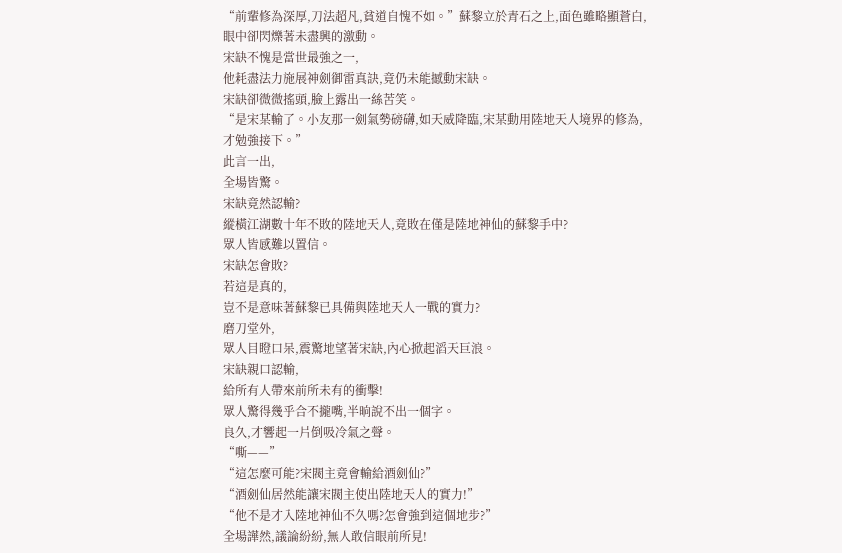“前輩修為深厚,刀法超凡,貧道自愧不如。”蘇黎立於青石之上,面色雖略顯蒼白,眼中卻閃爍著未盡興的激動。
宋缺不愧是當世最強之一,
他耗盡法力施展神劍御雷真訣,竟仍未能撼動宋缺。
宋缺卻微微搖頭,臉上露出一絲苦笑。
“是宋某輸了。小友那一劍氣勢磅礴,如天威降臨,宋某動用陸地天人境界的修為,才勉強接下。”
此言一出,
全場皆驚。
宋缺竟然認輸?
縱橫江湖數十年不敗的陸地天人,竟敗在僅是陸地神仙的蘇黎手中?
眾人皆感難以置信。
宋缺怎會敗?
若這是真的,
豈不是意味著蘇黎已具備與陸地天人一戰的實力?
磨刀堂外,
眾人目瞪口呆,震驚地望著宋缺,內心掀起滔天巨浪。
宋缺親口認輸,
給所有人帶來前所未有的衝擊!
眾人驚得幾乎合不攏嘴,半晌說不出一個字。
良久,才響起一片倒吸冷氣之聲。
“嘶——”
“這怎麼可能?宋閥主竟會輸給酒劍仙?”
“酒劍仙居然能讓宋閥主使出陸地天人的實力!”
“他不是才入陸地神仙不久嗎?怎會強到這個地步?”
全場譁然,議論紛紛,無人敢信眼前所見!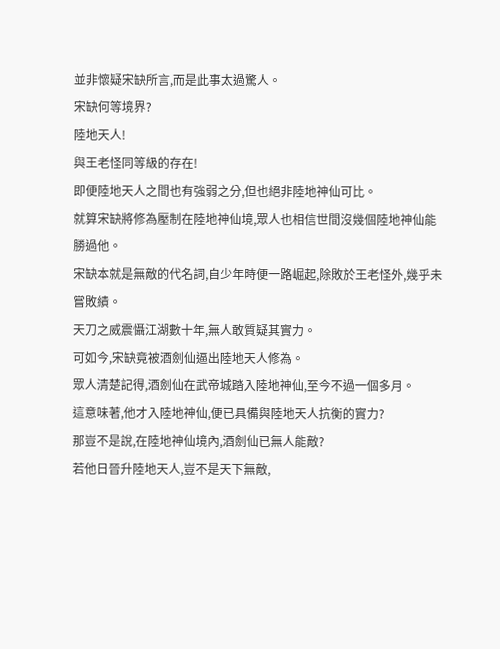並非懷疑宋缺所言,而是此事太過驚人。
宋缺何等境界?
陸地天人!
與王老怪同等級的存在!
即便陸地天人之間也有強弱之分,但也絕非陸地神仙可比。
就算宋缺將修為壓制在陸地神仙境,眾人也相信世間沒幾個陸地神仙能勝過他。
宋缺本就是無敵的代名詞,自少年時便一路崛起,除敗於王老怪外,幾乎未嘗敗績。
天刀之威震懾江湖數十年,無人敢質疑其實力。
可如今,宋缺竟被酒劍仙逼出陸地天人修為。
眾人清楚記得,酒劍仙在武帝城踏入陸地神仙,至今不過一個多月。
這意味著,他才入陸地神仙,便已具備與陸地天人抗衡的實力?
那豈不是說,在陸地神仙境內,酒劍仙已無人能敵?
若他日晉升陸地天人,豈不是天下無敵,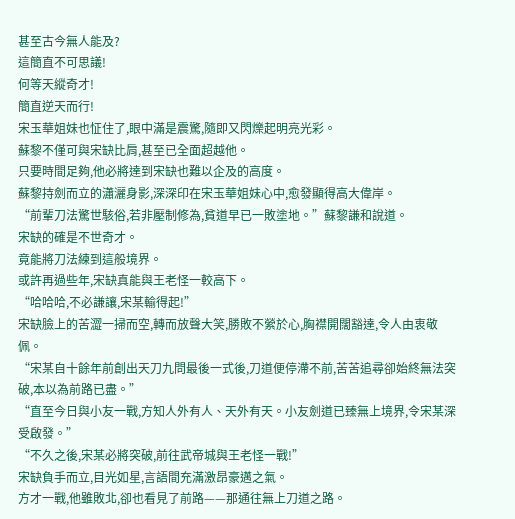甚至古今無人能及?
這簡直不可思議!
何等天縱奇才!
簡直逆天而行!
宋玉華姐妹也怔住了,眼中滿是震驚,隨即又閃爍起明亮光彩。
蘇黎不僅可與宋缺比肩,甚至已全面超越他。
只要時間足夠,他必將達到宋缺也難以企及的高度。
蘇黎持劍而立的瀟灑身影,深深印在宋玉華姐妹心中,愈發顯得高大偉岸。
“前輩刀法驚世駭俗,若非壓制修為,貧道早已一敗塗地。”蘇黎謙和說道。
宋缺的確是不世奇才。
竟能將刀法練到這般境界。
或許再過些年,宋缺真能與王老怪一較高下。
“哈哈哈,不必謙讓,宋某輸得起!”
宋缺臉上的苦澀一掃而空,轉而放聲大笑,勝敗不縈於心,胸襟開闊豁達,令人由衷敬佩。
“宋某自十餘年前創出天刀九問最後一式後,刀道便停滯不前,苦苦追尋卻始終無法突破,本以為前路已盡。”
“直至今日與小友一戰,方知人外有人、天外有天。小友劍道已臻無上境界,令宋某深受啟發。”
“不久之後,宋某必將突破,前往武帝城與王老怪一戰!”
宋缺負手而立,目光如星,言語間充滿激昂豪邁之氣。
方才一戰,他雖敗北,卻也看見了前路——那通往無上刀道之路。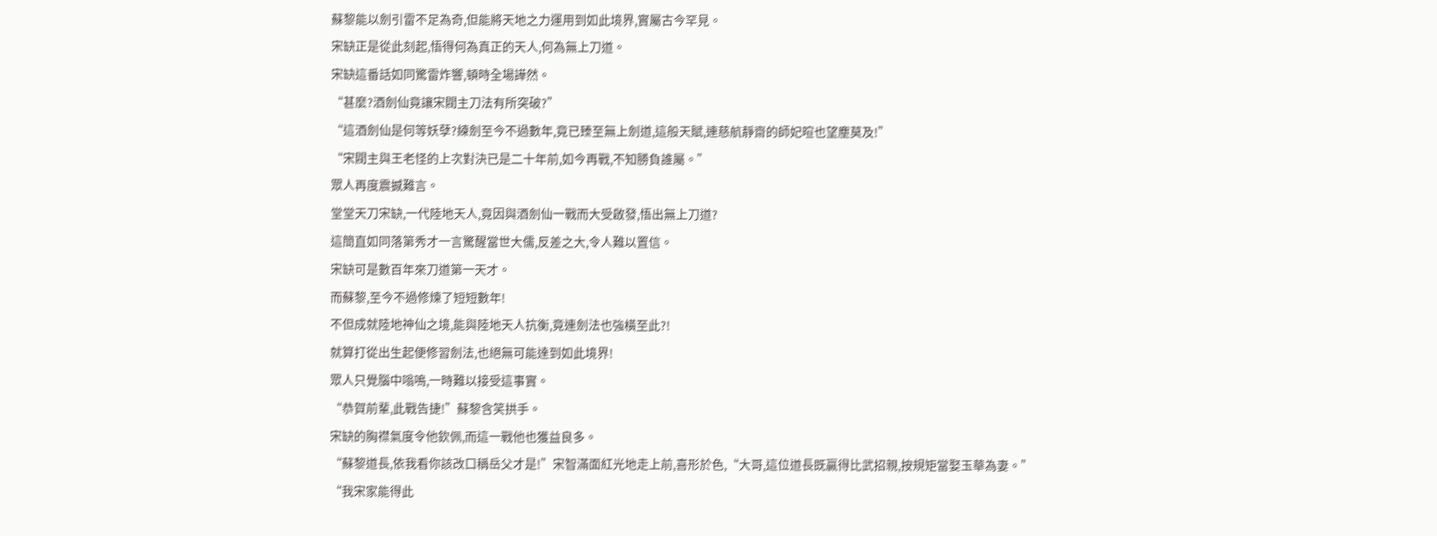蘇黎能以劍引雷不足為奇,但能將天地之力運用到如此境界,實屬古今罕見。
宋缺正是從此刻起,悟得何為真正的天人,何為無上刀道。
宋缺這番話如同驚雷炸響,頓時全場譁然。
“甚麼?酒劍仙竟讓宋閥主刀法有所突破?”
“這酒劍仙是何等妖孽?練劍至今不過數年,竟已臻至無上劍道,這般天賦,連慈航靜齋的師妃暄也望塵莫及!”
“宋閥主與王老怪的上次對決已是二十年前,如今再戰,不知勝負誰屬。”
眾人再度震撼難言。
堂堂天刀宋缺,一代陸地天人,竟因與酒劍仙一戰而大受啟發,悟出無上刀道?
這簡直如同落第秀才一言驚醒當世大儒,反差之大,令人難以置信。
宋缺可是數百年來刀道第一天才。
而蘇黎,至今不過修煉了短短數年!
不但成就陸地神仙之境,能與陸地天人抗衡,竟連劍法也強橫至此?!
就算打從出生起便修習劍法,也絕無可能達到如此境界!
眾人只覺腦中嗡鳴,一時難以接受這事實。
“恭賀前輩,此戰告捷!”蘇黎含笑拱手。
宋缺的胸襟氣度令他欽佩,而這一戰他也獲益良多。
“蘇黎道長,依我看你該改口稱岳父才是!”宋智滿面紅光地走上前,喜形於色,“大哥,這位道長既贏得比武招親,按規矩當娶玉華為妻。”
“我宋家能得此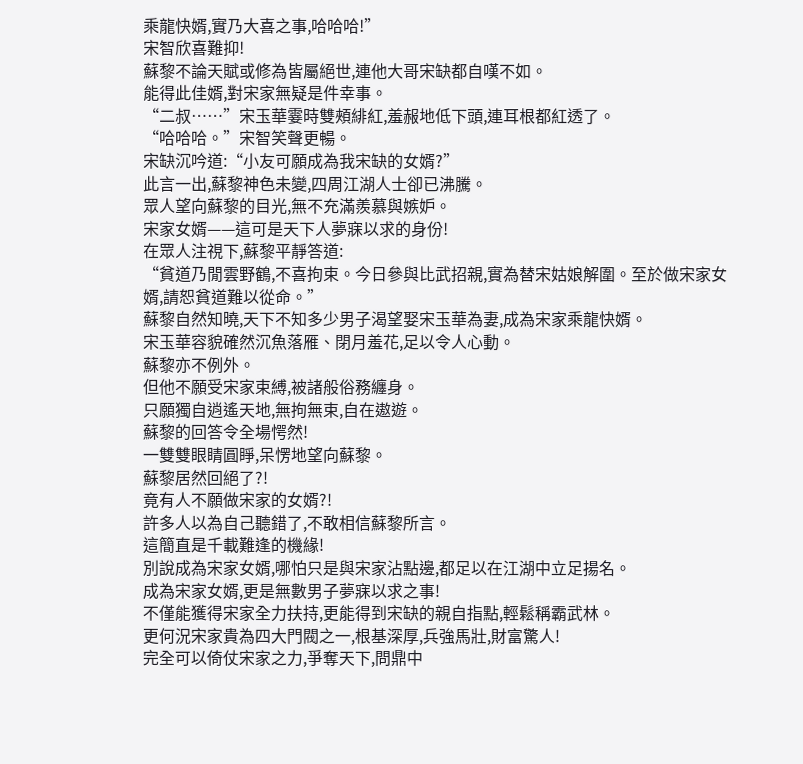乘龍快婿,實乃大喜之事,哈哈哈!”
宋智欣喜難抑!
蘇黎不論天賦或修為皆屬絕世,連他大哥宋缺都自嘆不如。
能得此佳婿,對宋家無疑是件幸事。
“二叔……”宋玉華霎時雙頰緋紅,羞赧地低下頭,連耳根都紅透了。
“哈哈哈。”宋智笑聲更暢。
宋缺沉吟道:“小友可願成為我宋缺的女婿?”
此言一出,蘇黎神色未變,四周江湖人士卻已沸騰。
眾人望向蘇黎的目光,無不充滿羨慕與嫉妒。
宋家女婿——這可是天下人夢寐以求的身份!
在眾人注視下,蘇黎平靜答道:
“貧道乃閒雲野鶴,不喜拘束。今日參與比武招親,實為替宋姑娘解圍。至於做宋家女婿,請恕貧道難以從命。”
蘇黎自然知曉,天下不知多少男子渴望娶宋玉華為妻,成為宋家乘龍快婿。
宋玉華容貌確然沉魚落雁、閉月羞花,足以令人心動。
蘇黎亦不例外。
但他不願受宋家束縛,被諸般俗務纏身。
只願獨自逍遙天地,無拘無束,自在遨遊。
蘇黎的回答令全場愕然!
一雙雙眼睛圓睜,呆愣地望向蘇黎。
蘇黎居然回絕了?!
竟有人不願做宋家的女婿?!
許多人以為自己聽錯了,不敢相信蘇黎所言。
這簡直是千載難逢的機緣!
別說成為宋家女婿,哪怕只是與宋家沾點邊,都足以在江湖中立足揚名。
成為宋家女婿,更是無數男子夢寐以求之事!
不僅能獲得宋家全力扶持,更能得到宋缺的親自指點,輕鬆稱霸武林。
更何況宋家貴為四大門閥之一,根基深厚,兵強馬壯,財富驚人!
完全可以倚仗宋家之力,爭奪天下,問鼎中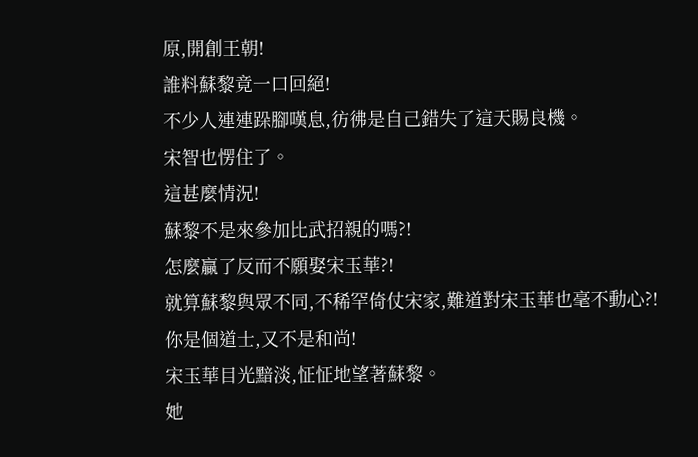原,開創王朝!
誰料蘇黎竟一口回絕!
不少人連連跺腳嘆息,彷彿是自己錯失了這天賜良機。
宋智也愣住了。
這甚麼情況!
蘇黎不是來參加比武招親的嗎?!
怎麼贏了反而不願娶宋玉華?!
就算蘇黎與眾不同,不稀罕倚仗宋家,難道對宋玉華也毫不動心?!
你是個道士,又不是和尚!
宋玉華目光黯淡,怔怔地望著蘇黎。
她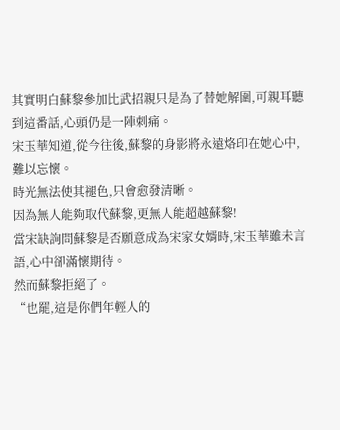其實明白蘇黎參加比武招親只是為了替她解圍,可親耳聽到這番話,心頭仍是一陣刺痛。
宋玉華知道,從今往後,蘇黎的身影將永遠烙印在她心中,難以忘懷。
時光無法使其褪色,只會愈發清晰。
因為無人能夠取代蘇黎,更無人能超越蘇黎!
當宋缺詢問蘇黎是否願意成為宋家女婿時,宋玉華雖未言語,心中卻滿懷期待。
然而蘇黎拒絕了。
“也罷,這是你們年輕人的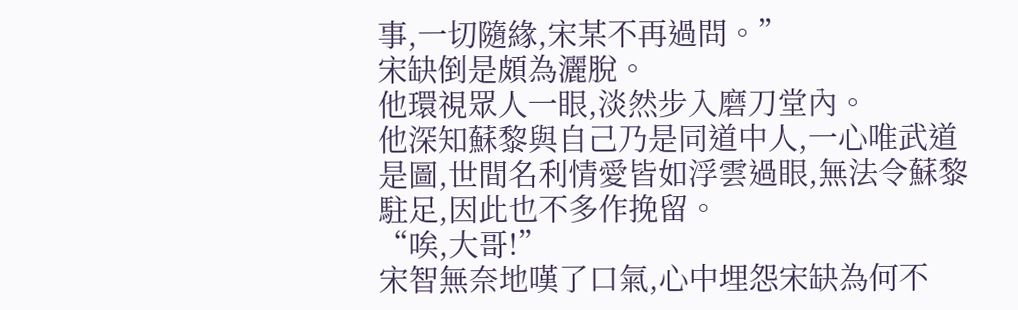事,一切隨緣,宋某不再過問。”
宋缺倒是頗為灑脫。
他環視眾人一眼,淡然步入磨刀堂內。
他深知蘇黎與自己乃是同道中人,一心唯武道是圖,世間名利情愛皆如浮雲過眼,無法令蘇黎駐足,因此也不多作挽留。
“唉,大哥!”
宋智無奈地嘆了口氣,心中埋怨宋缺為何不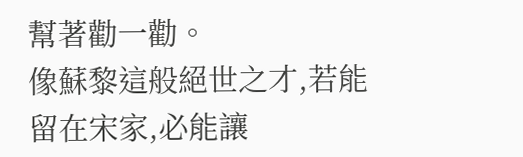幫著勸一勸。
像蘇黎這般絕世之才,若能留在宋家,必能讓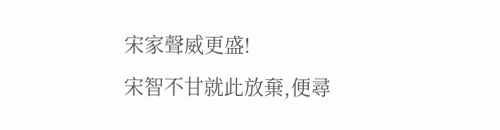宋家聲威更盛!
宋智不甘就此放棄,便尋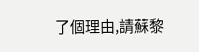了個理由,請蘇黎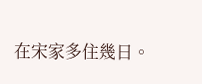在宋家多住幾日。